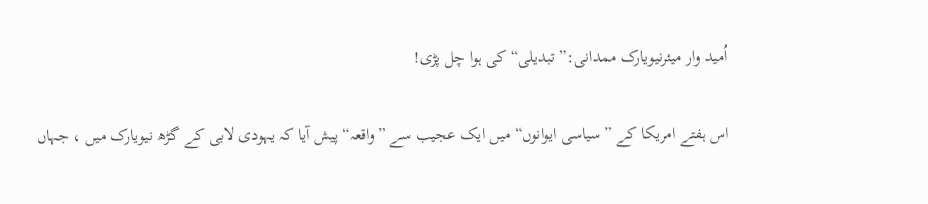اُمید وار میئرنیویارک ممدانی:” تبدیلی“ کی ہوا چل پڑی!

اس ہفتے امریکا کے ”سیاسی ایوانوں“ میں ایک عجیب سے ”واقعہ“ پیش آیا کہ یہودی لابی کے گڑھ نیویارک میں ، جہاں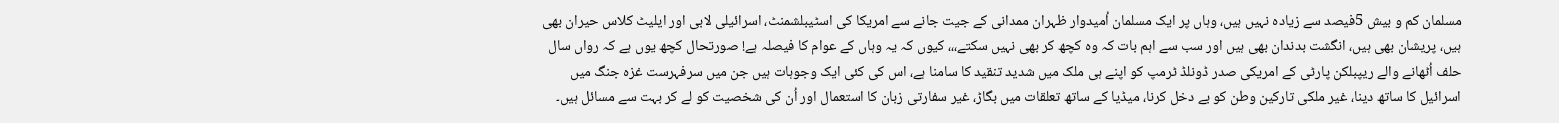مسلمان کم و بیش 5فیصد سے زیادہ نہیں ہیں، وہاں پر ایک مسلمان اُمیدوار ظہران ممدانی کے جیت جانے سے امریکا کی اسٹیبلشمنٹ، اسرائیلی لابی اور ایلیٹ کلاس حیران بھی ہیں، پریشان بھی ہیں، انگشت بدندان بھی ہیں اور سب سے اہم بات کہ وہ کچھ کر بھی نہیں سکتے،،، کیوں کہ یہ وہاں کے عوام کا فیصلہ ہے! صورتحال کچھ یوں ہے کہ رواں سال حلف اُٹھانے والے ریپبلکن پارٹی کے امریکی صدر ڈونلڈ ٹرمپ کو اپنے ہی ملک میں شدید تنقید کا سامنا ہے، اس کی کئی ایک وجوہات ہیں جن میں سرفہرست غزہ جنگ میں اسرائیل کا ساتھ دینا، غیر ملکی تارکین وطن کو بے دخل کرنا، میڈیا کے ساتھ تعلقات میں بگاڑ، غیر سفارتی زبان کا استعمال اور اُن کی شخصیت کو لے کر بہت سے مسائل ہیں۔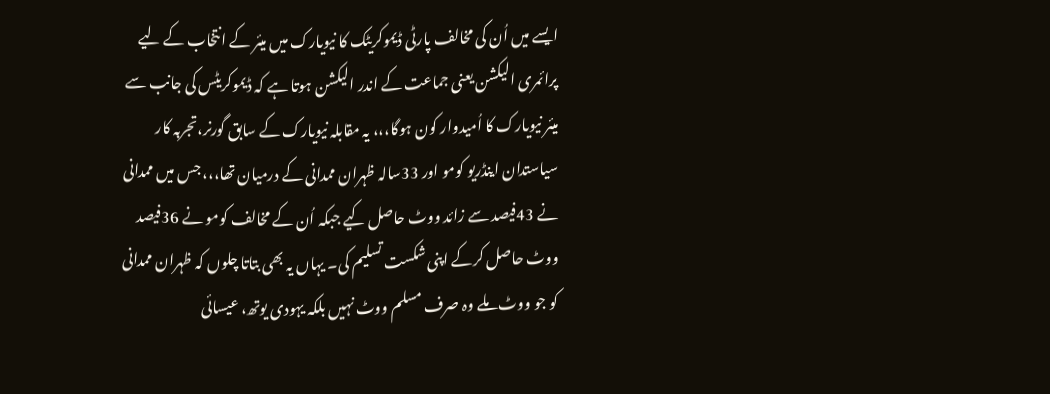ایسے میں اُن کی مخالف پارٹی ڈیموکریٹک کا نیویارک میں میئر کے انتخاب کے لیے پرائمری الیکشن یعنی جماعت کے اندر الیکشن ہوتا ہے کہ ڈیموکریٹس کی جانب سے میئر نیویارک کا اُمیدوار کون ہوگا،،، یہ مقابلہ نیویارک کے سابق گورنر،تجربہ کار سیاستدان اینڈریو کومو اور 33سالہ ظہران ممدانی کے درمیان تھا،،، جس میں ممدانی نے 43فیصد سے زائد ووٹ حاصل کیے جبکہ اُن کے مخالف کومو نے 36فیصد ووٹ حاصل کرکے اپنی شکست تسلیم کی۔ یہاں یہ بھی بتاتا چلوں کہ ظہران ممدانی کو جو ووٹ ملے وہ صرف مسلم ووٹ نہیں بلکہ یہودی یوتھ، عیسائی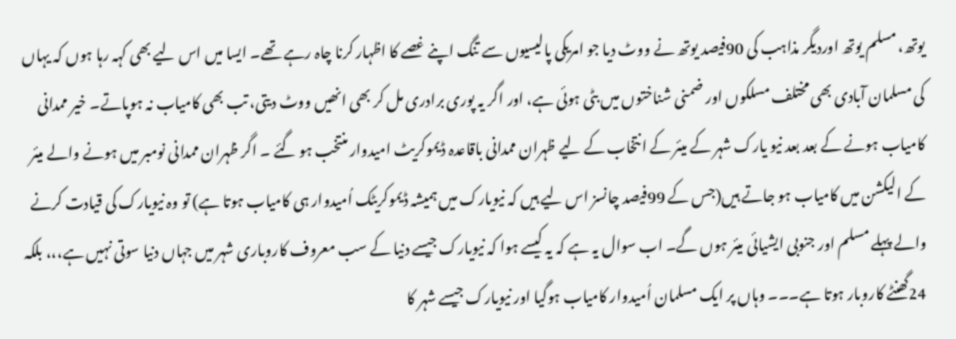یوتھ، مسلم یوتھ اوردیگر مذاہب کی 90فیصد یوتھ نے ووٹ دیا جو امریکی پالیسیوں سے تنگ اپنے غصے کا اظہار کرنا چاہ رہے تھے۔ ایسا میں اس لیے بھی کہہ رہا ہوں کہ یہاں کی مسلمان آبادی بھی مختلف مسلکوں اور ضمنی شناختوں میں بٹی ہوئی ہے، اور اگر یہ پوری برادری مل کر بھی انھیں ووٹ دیتی، تب بھی کامیاب نہ ہوپاتے۔ خیر ممدانی کامیاب ہونے کے بعد بعد نیو یارک شہر کے میئر کے انتخاب کے لیے ظہران ممدانی باقاعدہ ڈیموکریٹ امیدوار منتخب ہو گئے ۔ اگر ظہران ممدانی نومبر میں ہونے والے میئر کے الیکشن میں کامیاب ہو جاتے ہیں(جس کے 99فیصد چانسز اس لیے ہیں کہ نیویارک میں ہمیشہ ڈیموکریٹک اُمیدوار ہی کامیاب ہوتا ہے) تو وہ نیویارک کی قیادت کرنے والے پہلے مسلم اور جنوبی ایشیائی میئر ہوں گے۔ اب سوال یہ ہے کہ یہ کیسے ہوا کہ نیویارک جیسے دنیا کے سب معروف کاروباری شہر میں جہاں دنیا سوتی نہیں ہے،،، بلکہ 24گھنٹے کاروبار ہوتا ہے۔۔۔ وہاں پر ایک مسلمان اُمیدوار کامیاب ہوگیا اور نیویارک جیسے شہر کا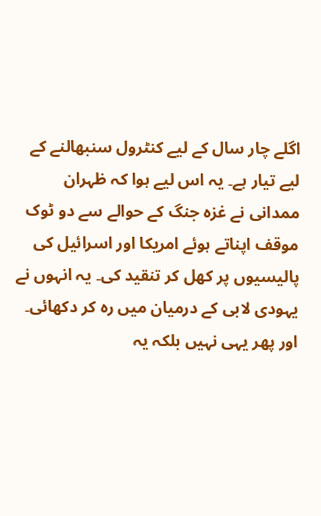اگلے چار سال کے لیے کنٹرول سنبھالنے کے لیے تیار ہے۔ یہ اس لیے ہوا کہ ظہران ممدانی نے غزہ جنگ کے حوالے سے دو ٹوک موقف اپناتے ہوئے امریکا اور اسرائیل کی پالیسیوں پر کھل کر تنقید کی۔ یہ انہوں نے یہودی لابی کے درمیان میں رہ کر دکھائی۔ اور پھر یہی نہیں بلکہ یہ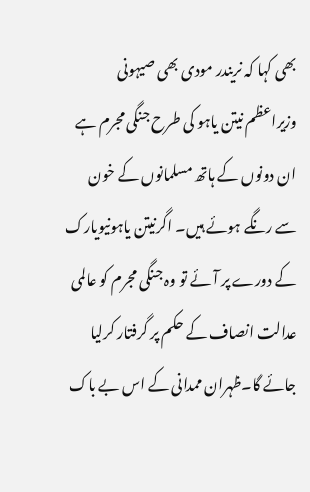بھی کہا کہ نریندر مودی بھی صیہونی وزیراعظم نیتن یاہو کی طرح جنگی مجرم ہے ان دونوں کے ہاتھ مسلمانوں کے خون سے رنگے ہوئے ہیں۔ اگرنیتن یاہونیویارک کے دورے پر آئے تو وہ جنگی مجرم کو عالمی عدالت انصاف کے حکم پر گرفتار کرلیا جائے گا۔ظہران ممدانی کے اس بے باک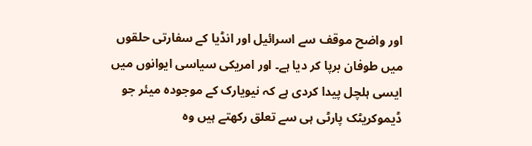اور واضح موقف سے اسرائیل اور انڈیا کے سفارتی حلقوں میں طوفان برپا کر دیا ہے۔ اور امریکی سیاسی ایوانوں میں ایسی ہلچل پیدا کردی ہے کہ نیویارک کے موجودہ میئر جو ڈیموکریٹک پارٹی ہی سے تعلق رکھتے ہیں وہ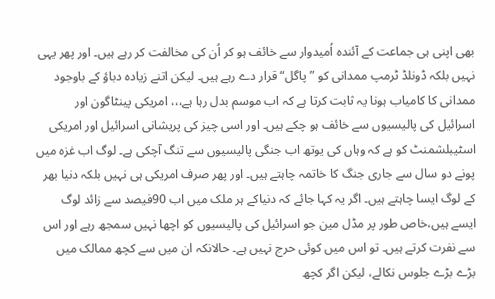بھی اپنی ہی جماعت کے آئندہ اُمیدوار سے خائف ہو کر اُن کی مخالفت کر رہے ہیں۔ اور پھر یہی نہیں بلکہ ڈونلڈ ٹرمپ ممدانی کو ”پاگل“ قرار دے رہے ہیں۔ لیکن اتنے زیادہ دباؤ کے باوجود ممدانی کا کامیاب ہونا یہ ثابت کرتا ہے کہ اب موسم بدل رہا ہے،،، امریکی پینٹاگون اور اسرائیل کی پالیسیوں سے خائف ہو چکے ہیں۔ اور اسی چیز کی پریشانی اسرائیل اور امریکی اسٹیبلشمنٹ کو ہے کہ وہاں کی یوتھ اب جنگی پالیسیوں سے تنگ آچکی ہے۔ لوگ اب غزہ میں پونے دو سال سے جاری جنگ کا خاتمہ چاہتے ہیں۔ اور پھر صرف امریکی ہی نہیں بلکہ دنیا بھر کے لوگ ایسا چاہتے ہیں۔ اگر یہ کہا جائے کہ دنیاکے ہر ملک میں اب 90فیصد سے زائد لوگ ایسے ہیں،خاص طور پر مڈل مین جو اسرائیل کی پالیسیوں کو اچھا نہیں سمجھ رہے اور اس سے نفرت کرتے ہیں۔ تو اس میں کوئی حرج نہیں ہے۔ حالانکہ ان میں سے کچھ ممالک میں بڑے بڑے جلوس نکالے، لیکن اگر کچھ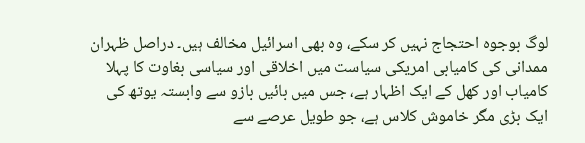لوگ بوجوہ احتجاج نہیں کر سکے، وہ بھی اسرائیل مخالف ہیں۔ دراصل ظہران ممدانی کی کامیابی امریکی سیاست میں اخلاقی اور سیاسی بغاوت کا پہلا کامیاب اور کھل کے ایک اظہار ہے، جس میں بائیں بازو سے وابستہ یوتھ کی ایک بڑی مگر خاموش کلاس ہے، جو طویل عرصے سے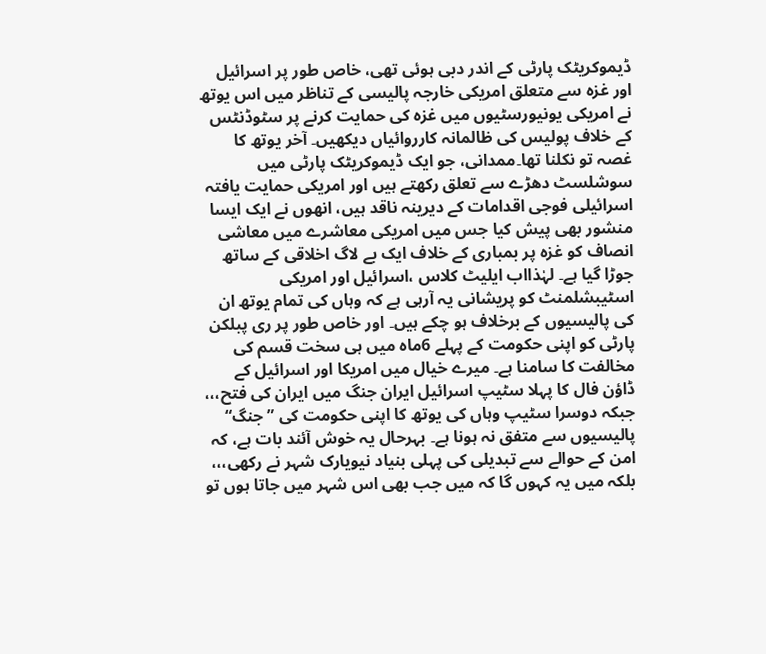ڈیموکریٹک پارٹی کے اندر دبی ہوئی تھی، خاص طور پر اسرائیل اور غزہ سے متعلق امریکی خارجہ پالیسی کے تناظر میں اس یوتھ نے امریکی یونیورسٹیوں میں غزہ کی حمایت کرنے پر سٹوڈنٹس کے خلاف پولیس کی ظالمانہ کارروائیاں دیکھیں۔ آخر یوتھ کا غصہ تو نکلنا تھا۔ممدانی، جو ایک ڈیموکریٹک پارٹی میں سوشلسٹ دھڑے سے تعلق رکھتے ہیں اور امریکی حمایت یافتہ اسرائیلی فوجی اقدامات کے دیرینہ ناقد ہیں، انھوں نے ایک ایسا منشور بھی پیش کیا جس میں امریکی معاشرے میں معاشی انصاف کو غزہ پر بمباری کے خلاف ایک بے لاگ اخلاقی کے ساتھ جوڑا گیا ہے۔ لہٰذااب ایلیٹ کلاس ،اسرائیل اور امریکی اسٹیبشلمنٹ کو پریشانی یہ آرہی ہے کہ وہاں کی تمام یوتھ ان کی پالیسیوں کے برخلاف ہو چکے ہیں۔ اور خاص طور پر ری پبلکن پارٹی کو اپنی حکومت کے پہلے 6ماہ میں ہی سخت قسم کی مخالفت کا سامنا ہے۔ میرے خیال میں امریکا اور اسرائیل کے ڈاؤن فال کا پہلا سٹیپ اسرائیل ایران جنگ میں ایران کی فتح،،، جبکہ دوسرا سٹیپ وہاں کی یوتھ کا اپنی حکومت کی ”جنگ“ پالیسیوں سے متفق نہ ہونا ہے۔ بہرحال یہ خوش آئند بات ہے، کہ امن کے حوالے سے تبدیلی کی پہلی بنیاد نیویارک شہر نے رکھی،،، بلکہ میں یہ کہوں گا کہ میں جب بھی اس شہر میں جاتا ہوں تو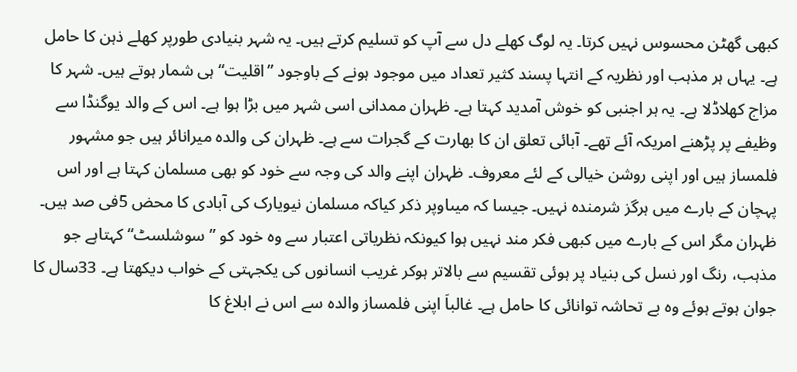کبھی گھٹن محسوس نہیں کرتا۔ یہ لوگ کھلے دل سے آپ کو تسلیم کرتے ہیں۔ یہ شہر بنیادی طورپر کھلے ذہن کا حامل ہے۔ یہاں ہر مذہب اور نظریہ کے انتہا پسند کثیر تعداد میں موجود ہونے کے باوجود ”اقلیت“ ہی شمار ہوتے ہیں۔ شہر کا مزاج کھلاڈلا ہے۔ یہ ہر اجنبی کو خوش آمدید کہتا ہے۔ ظہران ممدانی اسی شہر میں بڑا ہوا ہے۔ اس کے والد یوگنڈا سے وظیفے پر پڑھنے امریکہ آئے تھے۔ آبائی تعلق ان کا بھارت کے گجرات سے ہے۔ ظہران کی والدہ میرانائر ہیں جو مشہور فلمساز ہیں اور اپنی روشن خیالی کے لئے معروف۔ ظہران اپنے والد کی وجہ سے خود کو بھی مسلمان کہتا ہے اور اس پہچان کے بارے میں ہرگز شرمندہ نہیں۔ جیسا کہ میںاوپر ذکر کیاکہ مسلمان نیویارک کی آبادی کا محض 5فی صد ہیں۔ ظہران مگر اس کے بارے میں کبھی فکر مند نہیں ہوا کیونکہ نظریاتی اعتبار سے وہ خود کو ”سوشلسٹ“ کہتاہے جو مذہب، رنگ اور نسل کی بنیاد پر ہوئی تقسیم سے بالاتر ہوکر غریب انسانوں کی یکجہتی کے خواب دیکھتا ہے۔ 33سال کا جوان ہوتے ہوئے وہ بے تحاشہ توانائی کا حامل ہے۔ غالباَ اپنی فلمساز والدہ سے اس نے ابلاغ کا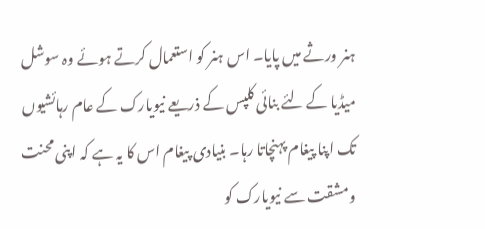ہنر ورثے میں پایا۔ اس ہنر کو استعمال کرتے ہوئے وہ سوشل میڈیا کے لئے بنائی کلپس کے ذریعے نیویارک کے عام رہائشیوں تک اپنا پیغام پہنچاتا رہا۔ بنیادی پیغام اس کا یہ ہے کہ اپنی محنت ومشقت سے نیویارک کو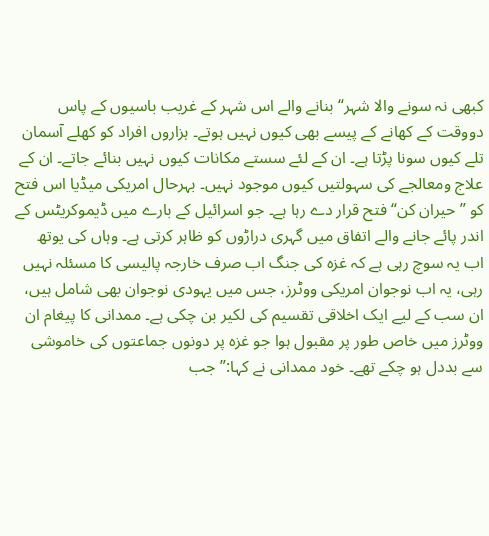کبھی نہ سونے والا شہر“ بنانے والے اس شہر کے غریب باسیوں کے پاس دووقت کے کھانے کے پیسے بھی کیوں نہیں ہوتے۔ ہزاروں افراد کو کھلے آسمان تلے کیوں سونا پڑتا ہے۔ ان کے لئے سستے مکانات کیوں نہیں بنائے جاتے۔ ان کے علاج ومعالجے کی سہولتیں کیوں موجود نہیں۔ بہرحال امریکی میڈیا اس فتح کو ”حیران کن“ فتح قرار دے رہا ہے۔ جو اسرائیل کے بارے میں ڈیموکریٹس کے اندر پائے جانے والے اتفاق میں گہری دراڑوں کو ظاہر کرتی ہے۔ وہاں کی یوتھ اب یہ سوچ رہی ہے کہ غزہ کی جنگ اب صرف خارجہ پالیسی کا مسئلہ نہیں رہی، یہ اب نوجوان امریکی ووٹرز، جس میں یہودی نوجوان بھی شامل ہیں، ان سب کے لیے ایک اخلاقی تقسیم کی لکیر بن چکی ہے۔ ممدانی کا پیغام ان ووٹرز میں خاص طور پر مقبول ہوا جو غزہ پر دونوں جماعتوں کی خاموشی سے بددل ہو چکے تھے۔ خود ممدانی نے کہا:”جب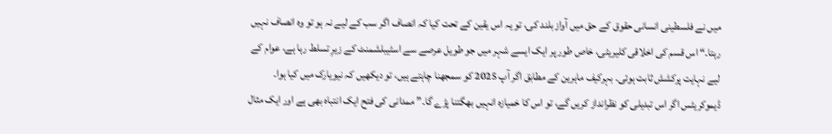میں نے فلسطینی انسانی حقوق کے حق میں آواز بلند کی، تو یہ اس یقین کے تحت کیا کہ انصاف اگر سب کے لیے نہ ہو تو وہ انصاف نہیں رہتا۔“ اس قسم کی اخلاقی کلیریٹی، خاص طور پر ایک ایسے شہر میں جو طویل عرصے سے اسٹیبلشمنٹ کے زیرِ تسلط رہا ہے، عوام کے لیے نہایت پرکشش ثابت ہوئی۔ بہرکیف ماہرین کے مطابق اگر آپ 2025 کو سمجھنا چاہتے ہیں، تو دیکھیں کہ نیویارک میں کیا ہوا۔ ڈیموکریٹس اگر اس تبدیلی کو نظرانداز کریں گے، تو اس کا خمیازہ انہیں بھگتنا پڑے گا۔” ممدانی کی فتح ایک انتباہ بھی ہے اور ایک مثال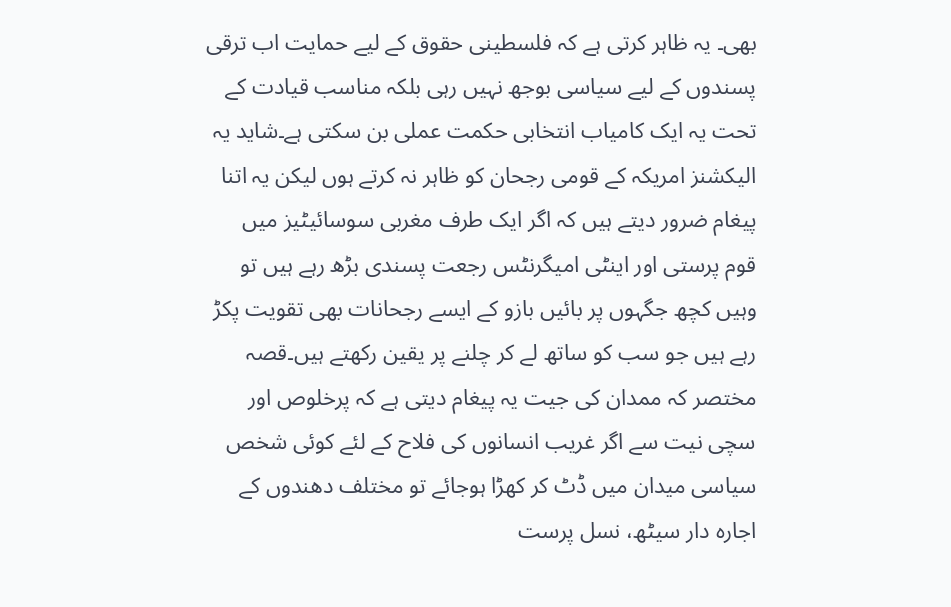بھی۔ یہ ظاہر کرتی ہے کہ فلسطینی حقوق کے لیے حمایت اب ترقی پسندوں کے لیے سیاسی بوجھ نہیں رہی بلکہ مناسب قیادت کے تحت یہ ایک کامیاب انتخابی حکمت عملی بن سکتی ہے۔شاید یہ الیکشنز امریکہ کے قومی رجحان کو ظاہر نہ کرتے ہوں لیکن یہ اتنا پیغام ضرور دیتے ہیں کہ اگر ایک طرف مغربی سوسائیٹیز میں قوم پرستی اور اینٹی امیگرنٹس رجعت پسندی بڑھ رہے ہیں تو وہیں کچھ جگہوں پر بائیں بازو کے ایسے رجحانات بھی تقویت پکڑ رہے ہیں جو سب کو ساتھ لے کر چلنے پر یقین رکھتے ہیں۔قصہ مختصر کہ ممدان کی جیت یہ پیغام دیتی ہے کہ پرخلوص اور سچی نیت سے اگر غریب انسانوں کی فلاح کے لئے کوئی شخص سیاسی میدان میں ڈٹ کر کھڑا ہوجائے تو مختلف دھندوں کے اجارہ دار سیٹھ، نسل پرست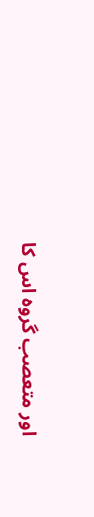اور متعصب گروہ اس کا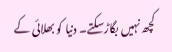کچھ نہیں بگاڑسکتے۔ دنیا کو بھلائی کے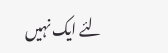لئے ایک نہیں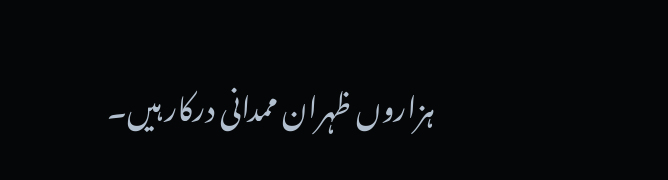ہزاروں ظہران ممدانی درکار ہیں۔